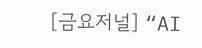[금요저널] “AI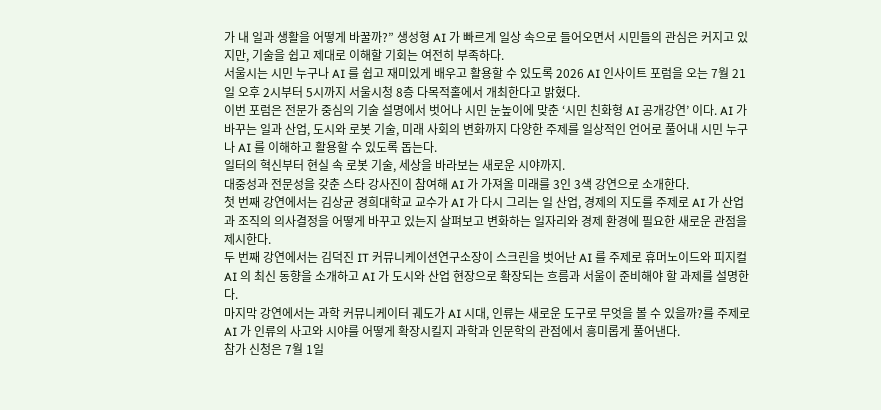가 내 일과 생활을 어떻게 바꿀까?” 생성형 AI 가 빠르게 일상 속으로 들어오면서 시민들의 관심은 커지고 있지만, 기술을 쉽고 제대로 이해할 기회는 여전히 부족하다.
서울시는 시민 누구나 AI 를 쉽고 재미있게 배우고 활용할 수 있도록 2026 AI 인사이트 포럼을 오는 7월 21일 오후 2시부터 5시까지 서울시청 8층 다목적홀에서 개최한다고 밝혔다.
이번 포럼은 전문가 중심의 기술 설명에서 벗어나 시민 눈높이에 맞춘 ‘시민 친화형 AI 공개강연’ 이다. AI 가 바꾸는 일과 산업, 도시와 로봇 기술, 미래 사회의 변화까지 다양한 주제를 일상적인 언어로 풀어내 시민 누구나 AI 를 이해하고 활용할 수 있도록 돕는다.
일터의 혁신부터 현실 속 로봇 기술, 세상을 바라보는 새로운 시야까지.
대중성과 전문성을 갖춘 스타 강사진이 참여해 AI 가 가져올 미래를 3인 3색 강연으로 소개한다.
첫 번째 강연에서는 김상균 경희대학교 교수가 AI 가 다시 그리는 일 산업, 경제의 지도를 주제로 AI 가 산업과 조직의 의사결정을 어떻게 바꾸고 있는지 살펴보고 변화하는 일자리와 경제 환경에 필요한 새로운 관점을 제시한다.
두 번째 강연에서는 김덕진 IT 커뮤니케이션연구소장이 스크린을 벗어난 AI 를 주제로 휴머노이드와 피지컬 AI 의 최신 동향을 소개하고 AI 가 도시와 산업 현장으로 확장되는 흐름과 서울이 준비해야 할 과제를 설명한다.
마지막 강연에서는 과학 커뮤니케이터 궤도가 AI 시대, 인류는 새로운 도구로 무엇을 볼 수 있을까?를 주제로 AI 가 인류의 사고와 시야를 어떻게 확장시킬지 과학과 인문학의 관점에서 흥미롭게 풀어낸다.
참가 신청은 7월 1일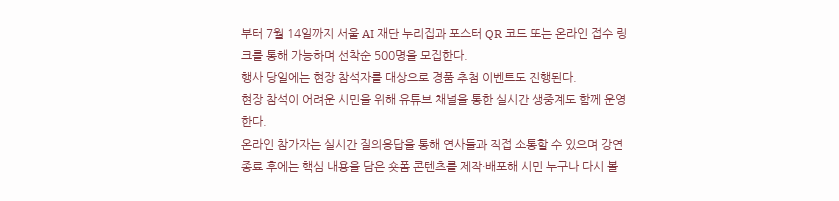부터 7월 14일까지 서울 AI 재단 누리집과 포스터 QR 코드 또는 온라인 접수 링크를 통해 가능하며 선착순 500명을 모집한다.
행사 당일에는 현장 참석자를 대상으로 경품 추첨 이벤트도 진행된다.
현장 참석이 어려운 시민을 위해 유튜브 채널을 통한 실시간 생중계도 함께 운영한다.
온라인 참가자는 실시간 질의응답을 통해 연사들과 직접 소통할 수 있으며 강연 종료 후에는 핵심 내용을 담은 숏폼 콘텐츠를 제작·배포해 시민 누구나 다시 볼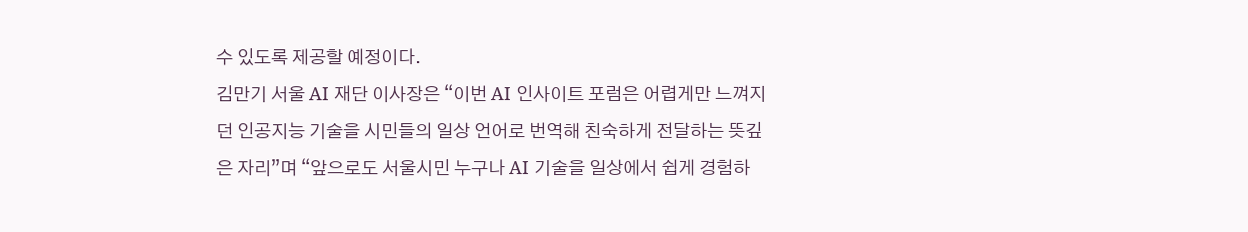수 있도록 제공할 예정이다.
김만기 서울 AI 재단 이사장은 “이번 AI 인사이트 포럼은 어렵게만 느껴지던 인공지능 기술을 시민들의 일상 언어로 번역해 친숙하게 전달하는 뜻깊은 자리”며 “앞으로도 서울시민 누구나 AI 기술을 일상에서 쉽게 경험하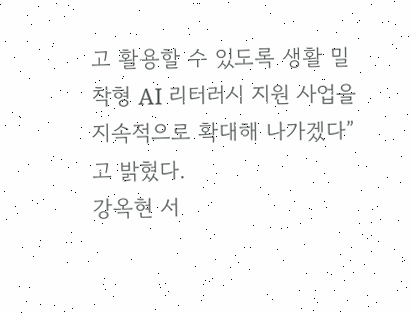고 활용할 수 있도록 생활 밀착형 AI 리터러시 지원 사업을 지속적으로 확대해 나가겠다”고 밝혔다.
강옥현 서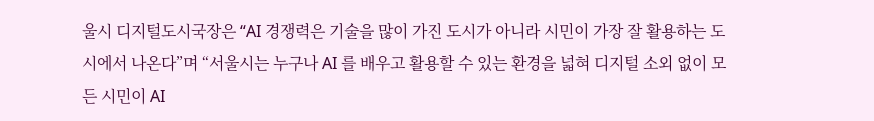울시 디지털도시국장은 “AI 경쟁력은 기술을 많이 가진 도시가 아니라 시민이 가장 잘 활용하는 도시에서 나온다”며 “서울시는 누구나 AI 를 배우고 활용할 수 있는 환경을 넓혀 디지털 소외 없이 모든 시민이 AI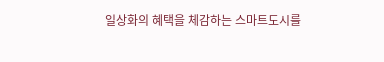일상화의 혜택을 체감하는 스마트도시를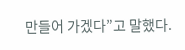만들어 가겠다”고 말했다.